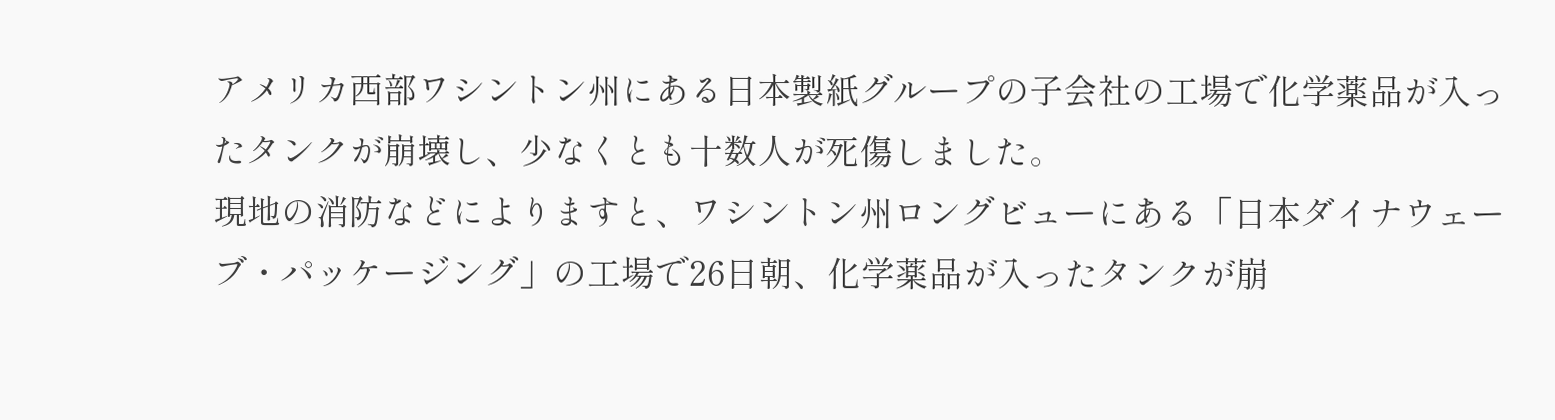アメリカ西部ワシントン州にある日本製紙グループの子会社の工場で化学薬品が入ったタンクが崩壊し、少なくとも十数人が死傷しました。
現地の消防などによりますと、ワシントン州ロングビューにある「日本ダイナウェーブ・パッケージング」の工場で26日朝、化学薬品が入ったタンクが崩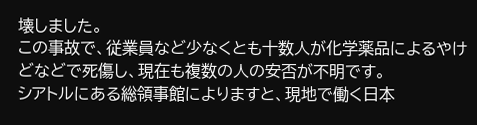壊しました。
この事故で、従業員など少なくとも十数人が化学薬品によるやけどなどで死傷し、現在も複数の人の安否が不明です。
シアトルにある総領事館によりますと、現地で働く日本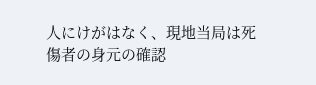人にけがはなく、現地当局は死傷者の身元の確認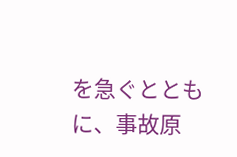を急ぐとともに、事故原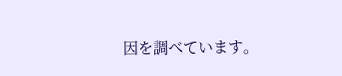因を調べています。